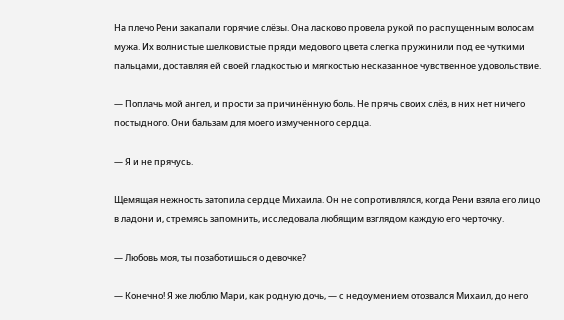На плечо Рени закапали горячие слёзы. Она ласково провела рукой по распущенным волосам мужа. Их волнистые шелковистые пряди медового цвета слегка пружинили под ее чуткими пальцами, доставляя ей своей гладкостью и мягкостью несказанное чувственное удовольствие.

— Поплачь мой ангел, и прости за причинённую боль. Не прячь своих слёз, в них нет ничего постыдного. Они бальзам для моего измученного сердца.

— Я и не прячусь.

Щемящая нежность затопила сердце Михаила. Он не сопротивлялся, когда Рени взяла его лицо в ладони и, стремясь запомнить, исследовала любящим взглядом каждую его черточку.

— Любовь моя, ты позаботишься о девочке?

— Конечно! Я же люблю Мари, как родную дочь, — с недоумением отозвался Михаил, до него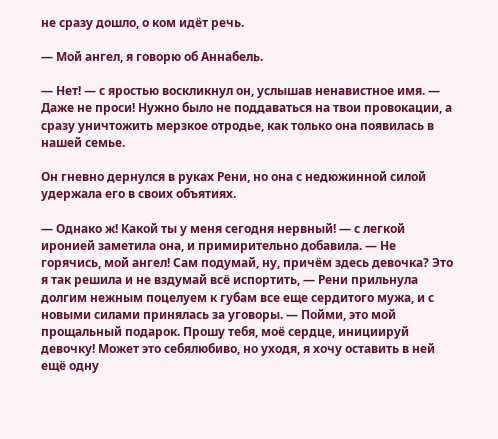не сразу дошло, о ком идёт речь.

— Мой ангел, я говорю об Аннабель.

— Нет! — с яростью воскликнул он, услышав ненавистное имя. — Даже не проси! Нужно было не поддаваться на твои провокации, а сразу уничтожить мерзкое отродье, как только она появилась в нашей семье.

Он гневно дернулся в руках Рени, но она с недюжинной силой удержала его в своих объятиях.

— Однако ж! Какой ты у меня сегодня нервный! — с легкой иронией заметила она, и примирительно добавила. — Не горячись, мой ангел! Сам подумай, ну, причём здесь девочка? Это я так решила и не вздумай всё испортить, — Рени прильнула долгим нежным поцелуем к губам все еще сердитого мужа, и с новыми силами принялась за уговоры. — Пойми, это мой прощальный подарок. Прошу тебя, моё сердце, инициируй девочку! Может это себялюбиво, но уходя, я хочу оставить в ней ещё одну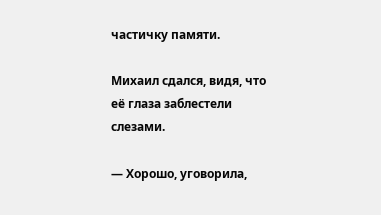частичку памяти.

Михаил сдался, видя, что её глаза заблестели слезами.

— Хорошо, уговорила,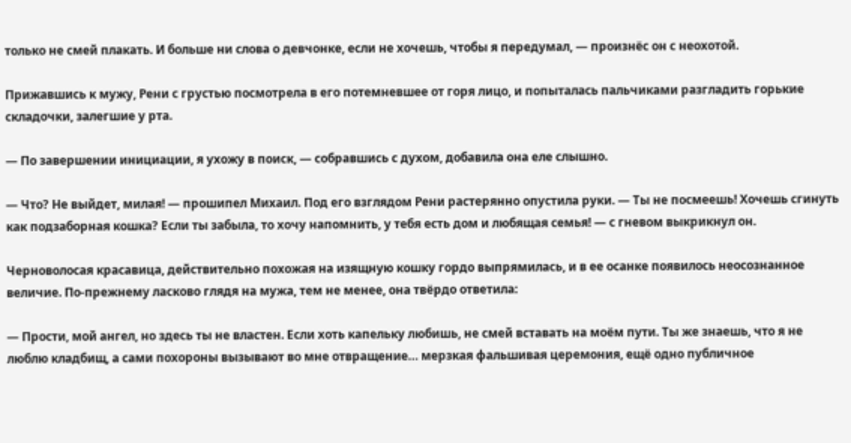только не смей плакать. И больше ни слова о девчонке, если не хочешь, чтобы я передумал, — произнёс он с неохотой.

Прижавшись к мужу, Рени с грустью посмотрела в его потемневшее от горя лицо, и попыталась пальчиками разгладить горькие складочки, залегшие у рта.

— По завершении инициации, я ухожу в поиск, — собравшись с духом, добавила она еле слышно.

— Что? Не выйдет, милая! — прошипел Михаил. Под его взглядом Рени растерянно опустила руки. — Ты не посмеешь! Хочешь сгинуть как подзаборная кошка? Если ты забыла, то хочу напомнить, у тебя есть дом и любящая семья! — с гневом выкрикнул он.

Черноволосая красавица, действительно похожая на изящную кошку гордо выпрямилась, и в ее осанке появилось неосознанное величие. По-прежнему ласково глядя на мужа, тем не менее, она твёрдо ответила:

— Прости, мой ангел, но здесь ты не властен. Если хоть капельку любишь, не смей вставать на моём пути. Ты же знаешь, что я не люблю кладбищ, а сами похороны вызывают во мне отвращение… мерзкая фальшивая церемония, ещё одно публичное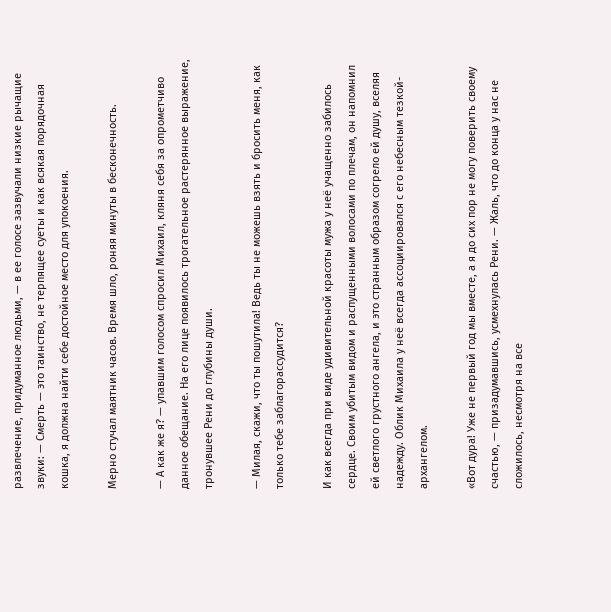развлечение, придуманное людьми, — в ее голосе зазвучали низкие рычащие звуки: — Смерть — это таинство, не терпящее суеты и как всякая порядочная кошка, я должна найти себе достойное место для упокоения.

Мерно стучал маятник часов. Время шло, роняя минуты в бесконечность.

— А как же я? — упавшим голосом спросил Михаил, кляня себя за опрометчиво данное обещание. На его лице появилось трогательное растерянное выражение, тронувшее Рени до глубины души.

— Милая, скажи, что ты пошутила! Ведь ты не можешь взять и бросить меня, как только тебе заблагорассудится?

И как всегда при виде удивительной красоты мужа у неё учащенно забилось сердце. Своим убитым видом и распущенными волосами по плечам, он напомнил ей светлого грустного ангела, и это странным образом согрело ей душу, вселяя надежду. Облик Михаила у неё всегда ассоциировался с его небесным тезкой-архангелом.

«Вот дура! Уже не первый год мы вместе, а я до сих пор не могу поверить своему счастью, — призадумавшись, усмехнулась Рени. — Жаль, что до конца у нас не сложилось, несмотря на все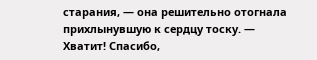старания, — она решительно отогнала прихлынувшую к сердцу тоску. — Хватит! Спасибо,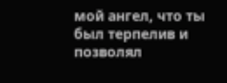мой ангел, что ты был терпелив и позволял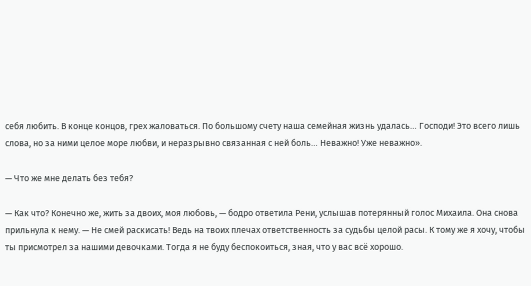себя любить. В конце концов, грех жаловаться. По большому счету наша семейная жизнь удалась… Господи! Это всего лишь слова, но за ними целое море любви, и неразрывно связанная с ней боль… Неважно! Уже неважно».

— Что же мне делать без тебя?

— Как что? Конечно же, жить за двоих, моя любовь, — бодро ответила Рени, услышав потерянный голос Михаила. Она снова прильнула к нему. — Не смей раскисать! Ведь на твоих плечах ответственность за судьбы целой расы. К тому же я хочу, чтобы ты присмотрел за нашими девочками. Тогда я не буду беспокоиться, зная, что у вас всё хорошо.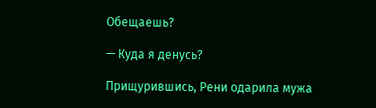Обещаешь?

— Куда я денусь?

Прищурившись, Рени одарила мужа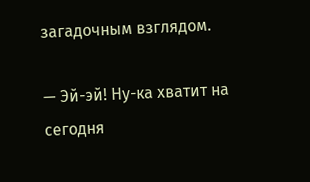загадочным взглядом.

— Эй-эй! Ну-ка хватит на сегодня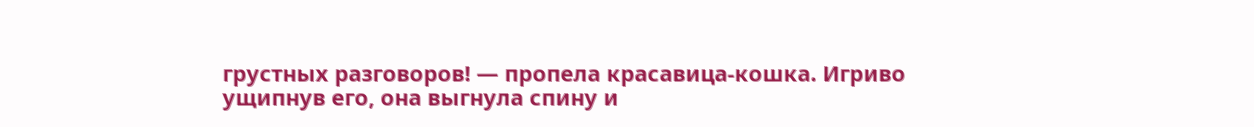грустных разговоров! — пропела красавица-кошка. Игриво ущипнув его, она выгнула спину и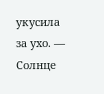укусила за ухо. — Солнце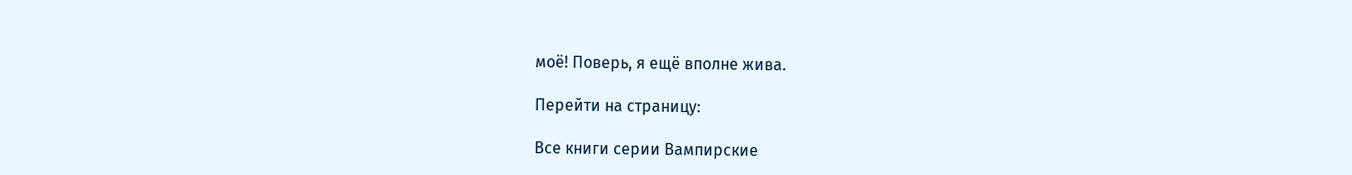моё! Поверь, я ещё вполне жива.

Перейти на страницу:

Все книги серии Вампирские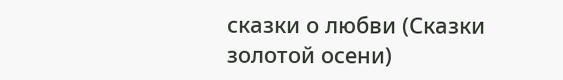сказки о любви (Сказки золотой осени)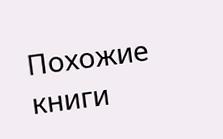Похожие книги